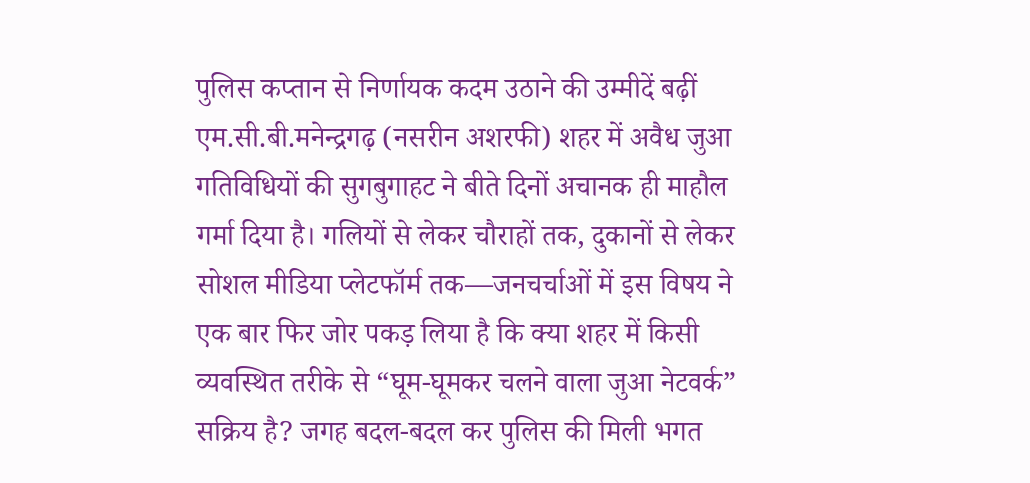पुलिस कप्तान से निर्णायक कदम उठाने की उम्मीदें बढ़ीं
एम.सी.बी.मनेन्द्रगढ़ (नसरीन अशरफी) शहर में अवैध जुआ गतिविधियों की सुगबुगाहट ने बीते दिनों अचानक ही माहौल गर्मा दिया है। गलियों से लेकर चौराहों तक, दुकानों से लेकर सोशल मीडिया प्लेटफॉर्म तक—जनचर्चाओं में इस विषय ने एक बार फिर जोर पकड़ लिया है कि क्या शहर में किसी व्यवस्थित तरीके से “घूम-घूमकर चलने वाला जुआ नेटवर्क” सक्रिय है? जगह बदल-बदल कर पुलिस की मिली भगत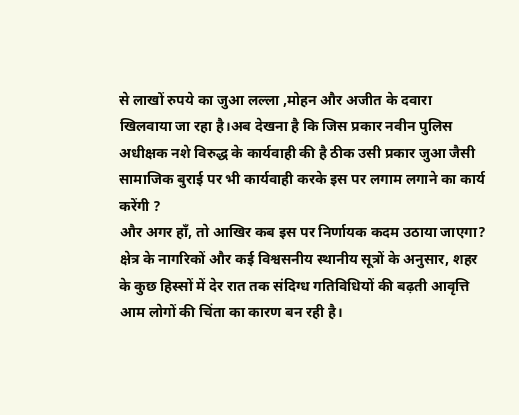से लाखों रुपये का जुआ लल्ला ,मोहन और अजीत के दवारा खिलवाया जा रहा है।अब देखना है कि जिस प्रकार नवीन पुलिस अधीक्षक नशे विरुद्ध के कार्यवाही की है ठीक उसी प्रकार जुआ जैसी सामाजिक बुराई पर भी कार्यवाही करके इस पर लगाम लगाने का कार्य करेंगी ?
और अगर हाँ, तो आखिर कब इस पर निर्णायक कदम उठाया जाएगा?
क्षेत्र के नागरिकों और कई विश्वसनीय स्थानीय सूत्रों के अनुसार, शहर के कुछ हिस्सों में देर रात तक संदिग्ध गतिविधियों की बढ़ती आवृत्ति आम लोगों की चिंता का कारण बन रही है।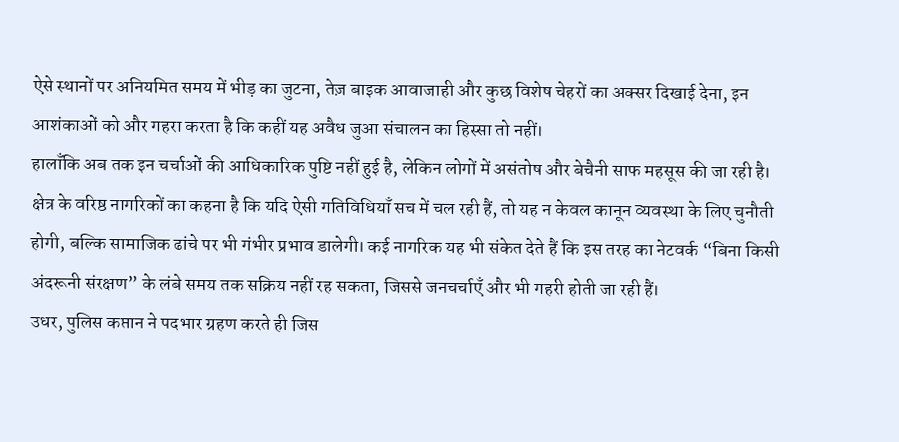ऐसे स्थानों पर अनियमित समय में भीड़ का जुटना, तेज़ बाइक आवाजाही और कुछ विशेष चेहरों का अक्सर दिखाई देना, इन आशंकाओं को और गहरा करता है कि कहीं यह अवैध जुआ संचालन का हिस्सा तो नहीं।
हालाँकि अब तक इन चर्चाओं की आधिकारिक पुष्टि नहीं हुई है, लेकिन लोगों में असंतोष और बेचैनी साफ महसूस की जा रही है। क्षेत्र के वरिष्ठ नागरिकों का कहना है कि यदि ऐसी गतिविधियाँ सच में चल रही हैं, तो यह न केवल कानून व्यवस्था के लिए चुनौती होगी, बल्कि सामाजिक ढांचे पर भी गंभीर प्रभाव डालेगी। कई नागरिक यह भी संकेत देते हैं कि इस तरह का नेटवर्क “बिना किसी अंदरूनी संरक्षण” के लंबे समय तक सक्रिय नहीं रह सकता, जिससे जनचर्चाएँ और भी गहरी होती जा रही हैं।
उधर, पुलिस कप्तान ने पदभार ग्रहण करते ही जिस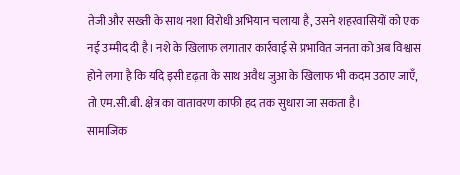तेजी और सख्ती के साथ नशा विरोधी अभियान चलाया है, उसने शहरवासियों को एक नई उम्मीद दी है। नशे के खिलाफ लगातार कार्रवाई से प्रभावित जनता को अब विश्वास होने लगा है कि यदि इसी दृढ़ता के साथ अवैध जुआ के खिलाफ भी कदम उठाए जाएँ, तो एम.सी.बी. क्षेत्र का वातावरण काफी हद तक सुधारा जा सकता है।
सामाजिक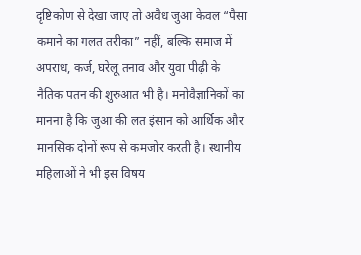दृष्टिकोण से देखा जाए तो अवैध जुआ केवल “पैसा कमाने का गलत तरीका” नहीं, बल्कि समाज में अपराध, कर्ज, घरेलू तनाव और युवा पीढ़ी के नैतिक पतन की शुरुआत भी है। मनोवैज्ञानिकों का मानना है कि जुआ की लत इंसान को आर्थिक और मानसिक दोनों रूप से कमजोर करती है। स्थानीय महिलाओं ने भी इस विषय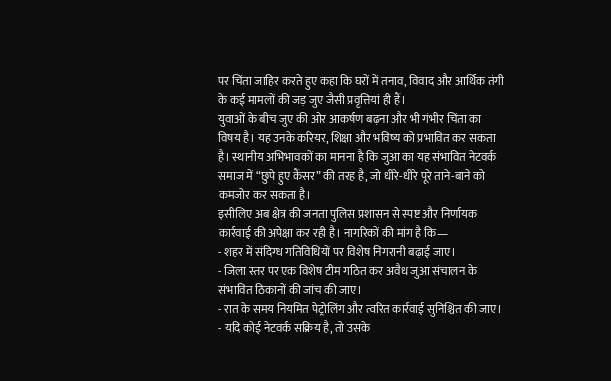पर चिंता जाहिर करते हुए कहा कि घरों में तनाव, विवाद और आर्थिक तंगी के कई मामलों की जड़ जुए जैसी प्रवृत्तियां ही हैं।
युवाओं के बीच जुए की ओर आकर्षण बढ़ना और भी गंभीर चिंता का विषय है। यह उनके करियर, शिक्षा और भविष्य को प्रभावित कर सकता है। स्थानीय अभिभावकों का मानना है कि जुआ का यह संभावित नेटवर्क समाज में “छुपे हुए कैंसर” की तरह है, जो धीरे-धीरे पूरे ताने-बाने को कमजोर कर सकता है।
इसीलिए अब क्षेत्र की जनता पुलिस प्रशासन से स्पष्ट और निर्णायक कार्रवाई की अपेक्षा कर रही है। नागरिकों की मांग है कि—
- शहर में संदिग्ध गतिविधियों पर विशेष निगरानी बढ़ाई जाए।
- जिला स्तर पर एक विशेष टीम गठित कर अवैध जुआ संचालन के संभावित ठिकानों की जांच की जाए।
- रात के समय नियमित पेट्रोलिंग और त्वरित कार्रवाई सुनिश्चित की जाए।
- यदि कोई नेटवर्क सक्रिय है, तो उसके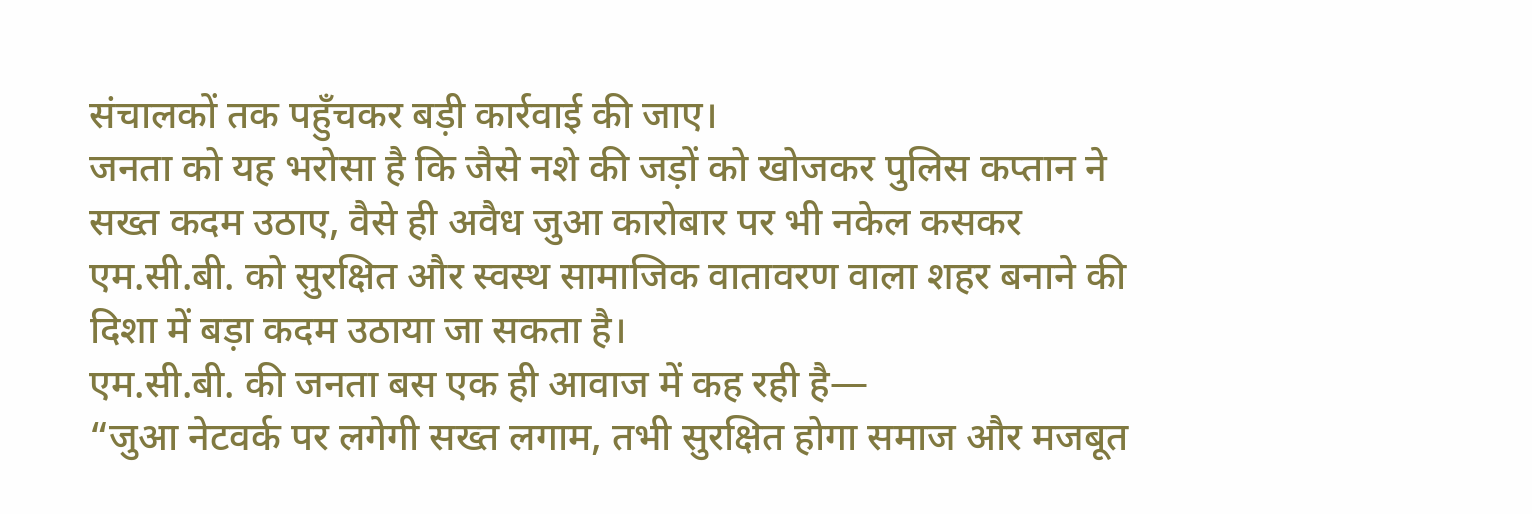संचालकों तक पहुँचकर बड़ी कार्रवाई की जाए।
जनता को यह भरोसा है कि जैसे नशे की जड़ों को खोजकर पुलिस कप्तान ने सख्त कदम उठाए, वैसे ही अवैध जुआ कारोबार पर भी नकेल कसकर एम.सी.बी. को सुरक्षित और स्वस्थ सामाजिक वातावरण वाला शहर बनाने की दिशा में बड़ा कदम उठाया जा सकता है।
एम.सी.बी. की जनता बस एक ही आवाज में कह रही है—
“जुआ नेटवर्क पर लगेगी सख्त लगाम, तभी सुरक्षित होगा समाज और मजबूत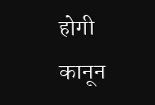होगी कानून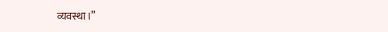व्यवस्था।”